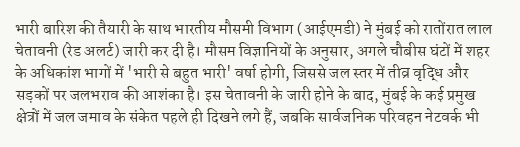भारी बारिश की तैयारी के साथ भारतीय मौसमी विभाग (आईएमडी) ने मुंबई को रातोंरात लाल चेतावनी (रेड अलर्ट) जारी कर दी है। मौसम विज्ञानियों के अनुसार, अगले चौबीस घंटों में शहर के अधिकांश भागों में 'भारी से बहुत भारी' वर्षा होगी, जिससे जल स्तर में तीव्र वृद्धि और सड़कों पर जलभराव की आशंका है। इस चेतावनी के जारी होने के बाद, मुंबई के कई प्रमुख क्षेत्रों में जल जमाव के संकेत पहले ही दिखने लगे हैं, जबकि सार्वजनिक परिवहन नेटवर्क भी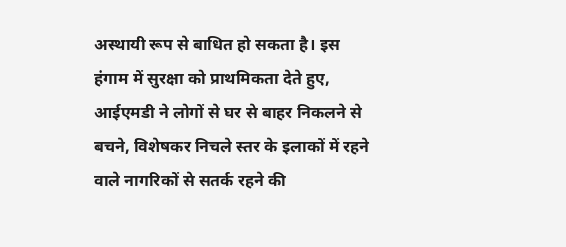अस्थायी रूप से बाधित हो सकता है। इस हंगाम में सुरक्षा को प्राथमिकता देते हुए, आईएमडी ने लोगों से घर से बाहर निकलने से बचने, विशेषकर निचले स्तर के इलाकों में रहने वाले नागरिकों से सतर्क रहने की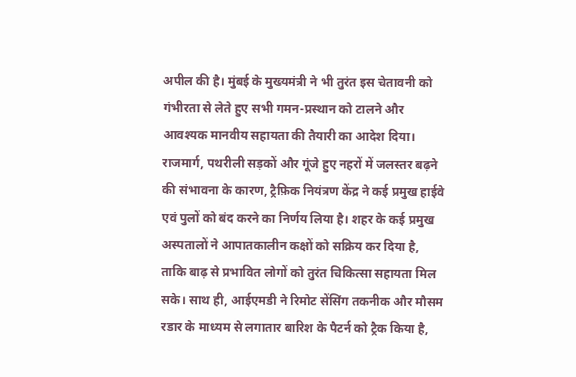अपील की है। मुंबई के मुख्यमंत्री ने भी तुरंत इस चेतावनी को गंभीरता से लेते हुए सभी गमन-प्रस्थान को टालने और आवश्यक मानवीय सहायता की तैयारी का आदेश दिया। राजमार्ग, पथरीली सड़कों और गूंजे हुए नहरों में जलस्तर बढ़ने की संभावना के कारण, ट्रैफ़िक नियंत्रण केंद्र ने कई प्रमुख हाईवे एवं पुलों को बंद करने का निर्णय लिया है। शहर के कई प्रमुख अस्पतालों ने आपातकालीन कक्षों को सक्रिय कर दिया है, ताकि बाढ़ से प्रभावित लोगों को तुरंत चिकित्सा सहायता मिल सके। साथ ही, आईएमडी ने रिमोट सेंसिंग तकनीक और मौसम रडार के माध्यम से लगातार बारिश के पैटर्न को ट्रैक किया है,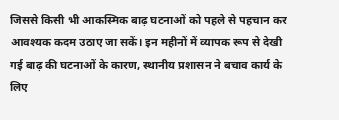जिससे किसी भी आकस्मिक बाढ़ घटनाओं को पहले से पहचान कर आवश्यक कदम उठाए जा सकें। इन महीनों में व्यापक रूप से देखी गई बाढ़ की घटनाओं के कारण, स्थानीय प्रशासन ने बचाव कार्य के लिए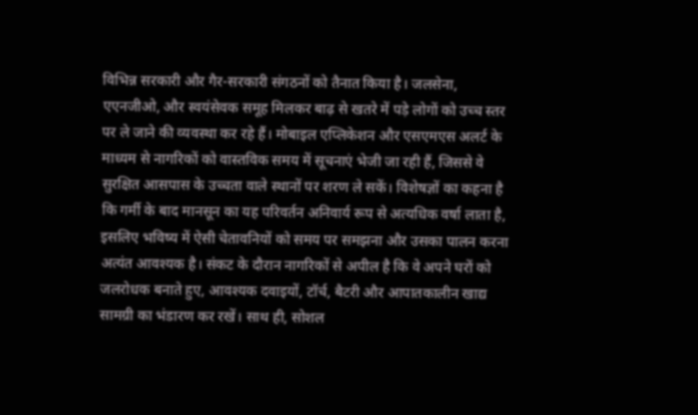विभिन्न सरकारी और गैर-सरकारी संगठनों को तैनात किया है। जलसेना, एएनजीओ, और स्वयंसेवक समूह मिलकर बाढ़ से खतरे में पड़े लोगों को उच्च स्तर पर ले जाने की व्यवस्था कर रहे हैं। मोबाइल एप्लिकेशन और एसएमएस अलर्ट के माध्यम से नागरिकों को वास्तविक समय में सूचनाएं भेजी जा रही हैं, जिससे वे सुरक्षित आसपास के उच्चता वाले स्थानों पर शरण ले सकें। विशेषज्ञों का कहना है कि गर्मी के बाद मानसून का यह परिवर्तन अनिवार्य रूप से अत्यधिक वर्षा लाता है, इसलिए भविष्य में ऐसी चेतावनियों को समय पर समझना और उसका पालन करना अत्यंत आवश्यक है। संकट के दौरान नागरिकों से अपील है कि वे अपने घरों को जलरोधक बनाते हुए, आवश्यक दवाइयों, टॉर्च, बैटरी और आपातकालीन खाद्य सामग्री का भंडारण कर रखें। साथ ही, सोशल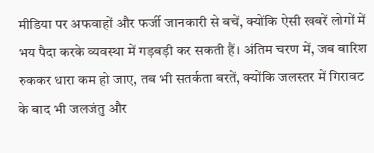मीडिया पर अफवाहों और फर्जी जानकारी से बचें, क्योंकि ऐसी खबरें लोगों में भय पैदा करके व्यवस्था में गड़बड़ी कर सकती हैं। अंतिम चरण में, जब बारिश रुककर धारा कम हो जाए, तब भी सतर्कता बरतें, क्योंकि जलस्तर में गिरावट के बाद भी जलजंतु और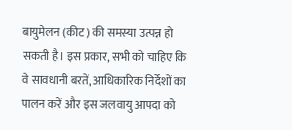बायुमेलन (कीट) की समस्या उत्पन्न हो सकती है। इस प्रकार, सभी को चाहिए कि वे सावधानी बरतें, आधिकारिक निर्देशों का पालन करें और इस जलवायु आपदा को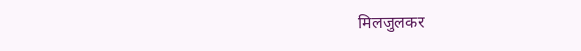मिलजुलकर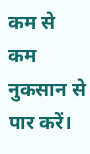कम से कम नुकसान से पार करें।